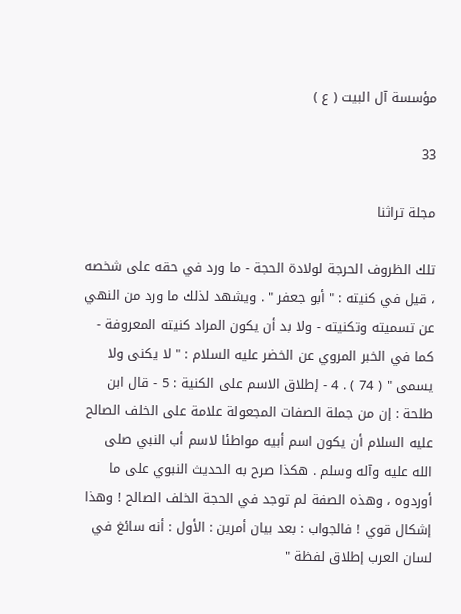مؤسسة آل البيت ( ع )

33

مجلة تراثنا

تلك الظروف الحرجة لولادة الحجة - ما ورد في حقه على شخصه ، قيل في كنيته : " أبو جعفر " . ويشهد لذلك ما ورد من النهي عن تسميته وتكنيته - ولا بد أن يكون المراد كنيته المعروفة - كما في الخبر المروي عن الخضر عليه السلام : " لا يكنى ولا يسمى " ( 74 ) . 4 - إطلاق الاسم على الكنية : 5 - قال ابن طلحة : إن من جملة الصفات المجعولة علامة على الخلف الصالح عليه السلام أن يكون اسم أبيه مواطئا لاسم أب النبي صلى الله عليه وآله وسلم . هكذا صرح به الحديث النبوي على ما أوردوه ، وهذه الصفة لم توجد في الحجة الخلف الصالح ! وهذا إشكال قوي ! فالجواب : بعد بيان أمرين : الأول : أنه سائغ في لسان العرب إطلاق لفظة "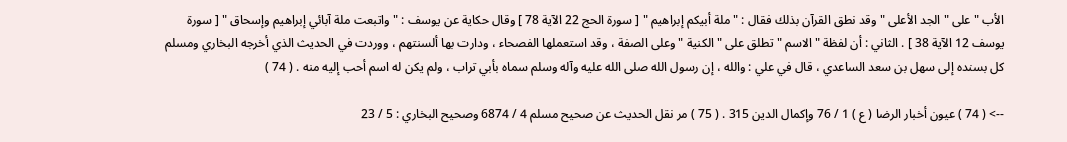الأب " على " الجد الأعلى " وقد نطق القرآن بذلك فقال : " ملة أبيكم إبراهيم " [ سورة الحج 22 الآية 78 ] وقال حكاية عن يوسف : " واتبعت ملة آبائي إبراهيم وإسحاق " [ سورة يوسف 12 الآية 38 ] . الثاني : أن لفظة " الاسم " تطلق على " الكنية " وعلى الصفة ، وقد استعملها الفصحاء ، ودارت بها ألسنتهم ، ووردت في الحديث الذي أخرجه البخاري ومسلم كل بسنده إلى سهل بن سعد الساعدي ، قال في علي : والله ، إن رسول الله صلى الله عليه وآله وسلم سماه بأبي تراب ، ولم يكن له اسم أحب إليه منه . ( 74 )

--> ( 74 ) عيون أخبار الرضا ( ع ) 1 / 76 وإكمال الدين 315 . ( 75 ) مر نقل الحديث عن صحيح مسلم 4 / 6874 وصحيح البخاري : 5 / 23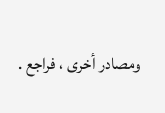ومصادر أخرى ، فراجع .